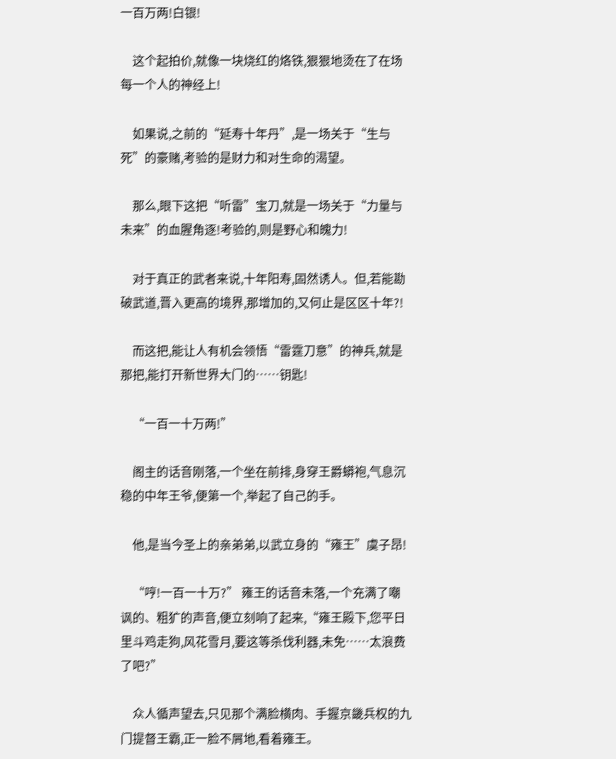一百万两!白银!

    这个起拍价,就像一块烧红的烙铁,狠狠地烫在了在场每一个人的神经上!

    如果说,之前的“延寿十年丹”,是一场关于“生与死”的豪赌,考验的是财力和对生命的渴望。

    那么,眼下这把“听雷”宝刀,就是一场关于“力量与未来”的血腥角逐!考验的,则是野心和魄力!

    对于真正的武者来说,十年阳寿,固然诱人。但,若能勘破武道,晋入更高的境界,那增加的,又何止是区区十年?!

    而这把,能让人有机会领悟“雷霆刀意”的神兵,就是那把,能打开新世界大门的……钥匙!

    “一百一十万两!”

    阁主的话音刚落,一个坐在前排,身穿王爵蟒袍,气息沉稳的中年王爷,便第一个,举起了自己的手。

    他,是当今圣上的亲弟弟,以武立身的“雍王”虞子昂!

    “哼!一百一十万?” 雍王的话音未落,一个充满了嘲讽的、粗犷的声音,便立刻响了起来,“雍王殿下,您平日里斗鸡走狗,风花雪月,要这等杀伐利器,未免……太浪费了吧?”

    众人循声望去,只见那个满脸横肉、手握京畿兵权的九门提督王霸,正一脸不屑地,看着雍王。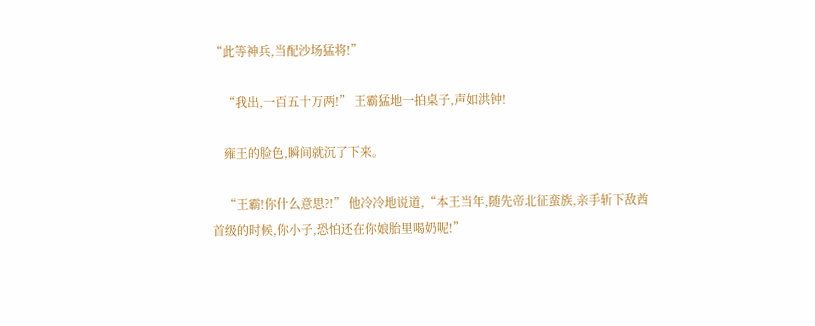“此等神兵,当配沙场猛将!”

    “我出,一百五十万两!” 王霸猛地一拍桌子,声如洪钟!

    雍王的脸色,瞬间就沉了下来。

    “王霸!你什么意思?!” 他冷冷地说道,“本王当年,随先帝北征蛮族,亲手斩下敌酋首级的时候,你小子,恐怕还在你娘胎里喝奶呢!”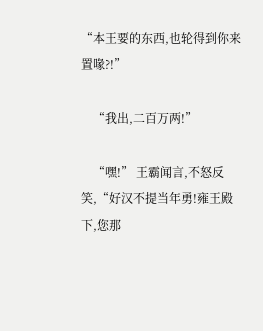“本王要的东西,也轮得到你来置喙?!”

    “我出,二百万两!”

    “嘿!” 王霸闻言,不怒反笑,“好汉不提当年勇!雍王殿下,您那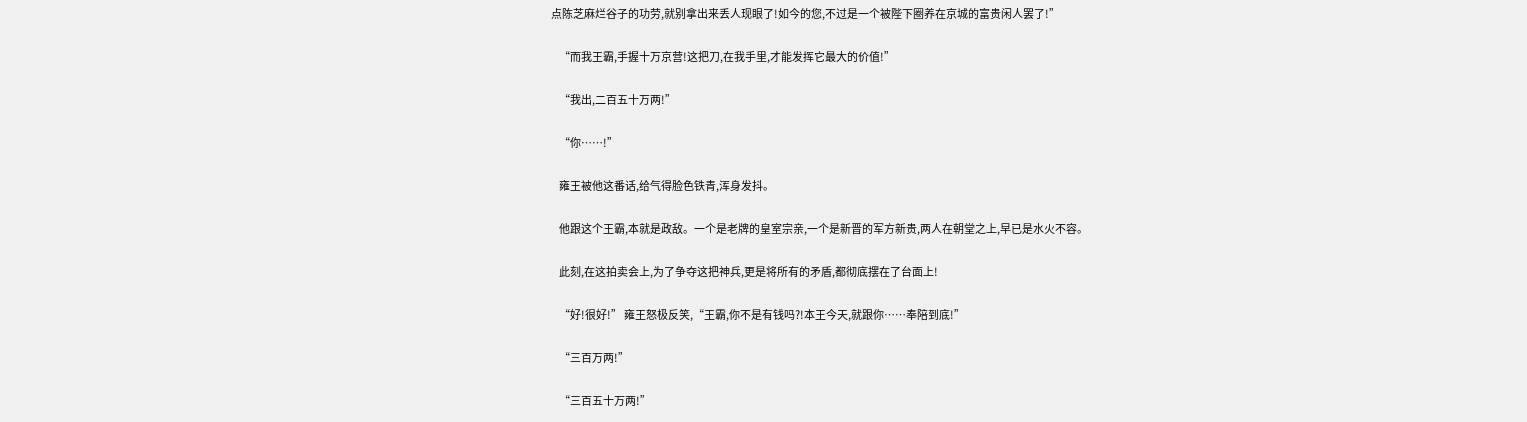点陈芝麻烂谷子的功劳,就别拿出来丢人现眼了!如今的您,不过是一个被陛下圈养在京城的富贵闲人罢了!”

    “而我王霸,手握十万京营!这把刀,在我手里,才能发挥它最大的价值!”

    “我出,二百五十万两!”

    “你……!”

    雍王被他这番话,给气得脸色铁青,浑身发抖。

    他跟这个王霸,本就是政敌。一个是老牌的皇室宗亲,一个是新晋的军方新贵,两人在朝堂之上,早已是水火不容。

    此刻,在这拍卖会上,为了争夺这把神兵,更是将所有的矛盾,都彻底摆在了台面上!

    “好!很好!” 雍王怒极反笑,“王霸,你不是有钱吗?!本王今天,就跟你……奉陪到底!”

    “三百万两!”

    “三百五十万两!”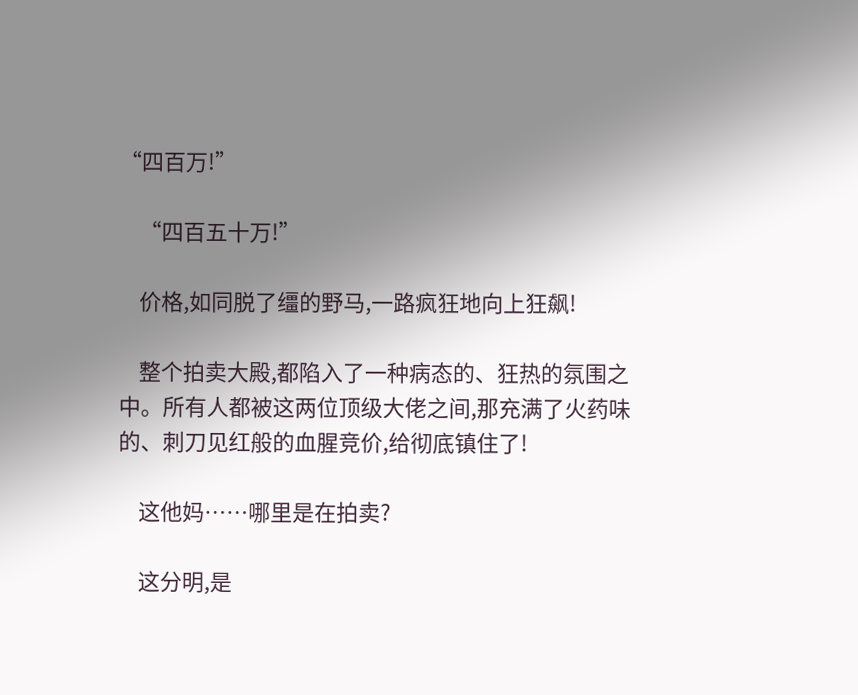“四百万!”

    “四百五十万!”

    价格,如同脱了缰的野马,一路疯狂地向上狂飙!

    整个拍卖大殿,都陷入了一种病态的、狂热的氛围之中。所有人都被这两位顶级大佬之间,那充满了火药味的、刺刀见红般的血腥竞价,给彻底镇住了!

    这他妈……哪里是在拍卖?

    这分明,是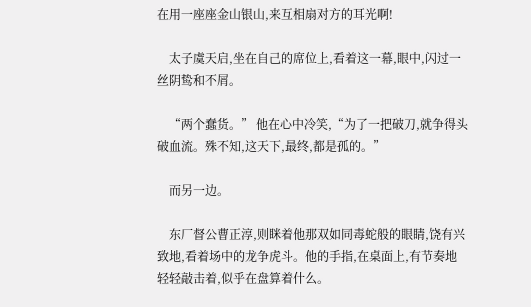在用一座座金山银山,来互相扇对方的耳光啊!

    太子虞天启,坐在自己的席位上,看着这一幕,眼中,闪过一丝阴鸷和不屑。

    “两个蠢货。” 他在心中冷笑,“为了一把破刀,就争得头破血流。殊不知,这天下,最终,都是孤的。”

    而另一边。

    东厂督公曹正淳,则眯着他那双如同毒蛇般的眼睛,饶有兴致地,看着场中的龙争虎斗。他的手指,在桌面上,有节奏地轻轻敲击着,似乎在盘算着什么。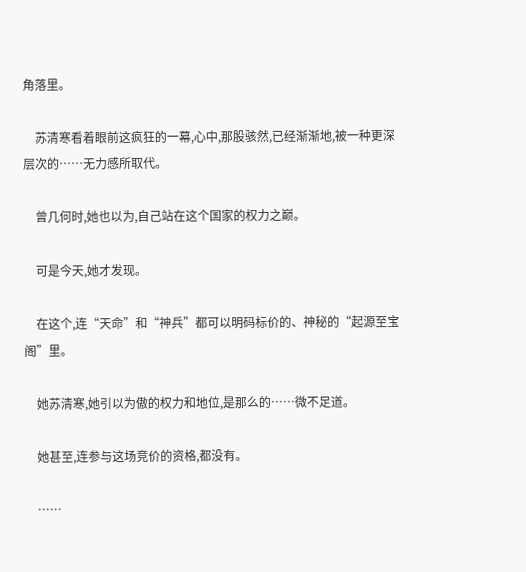角落里。

    苏清寒看着眼前这疯狂的一幕,心中,那股骇然,已经渐渐地,被一种更深层次的……无力感所取代。

    曾几何时,她也以为,自己站在这个国家的权力之巅。

    可是今天,她才发现。

    在这个,连“天命”和“神兵”都可以明码标价的、神秘的“起源至宝阁”里。

    她苏清寒,她引以为傲的权力和地位,是那么的……微不足道。

    她甚至,连参与这场竞价的资格,都没有。

    ……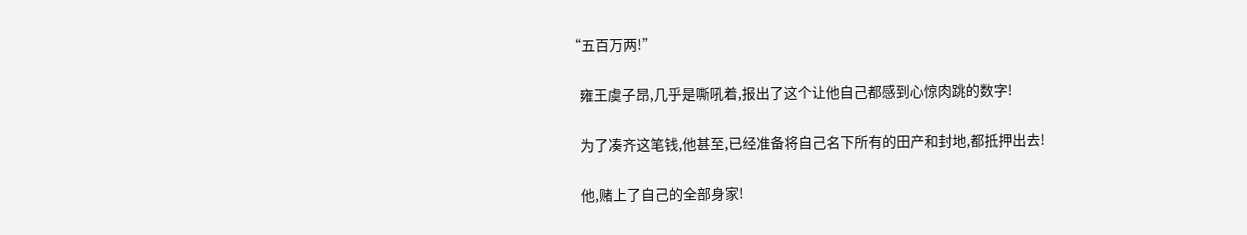“五百万两!”

    雍王虞子昂,几乎是嘶吼着,报出了这个让他自己都感到心惊肉跳的数字!

    为了凑齐这笔钱,他甚至,已经准备将自己名下所有的田产和封地,都抵押出去!

    他,赌上了自己的全部身家!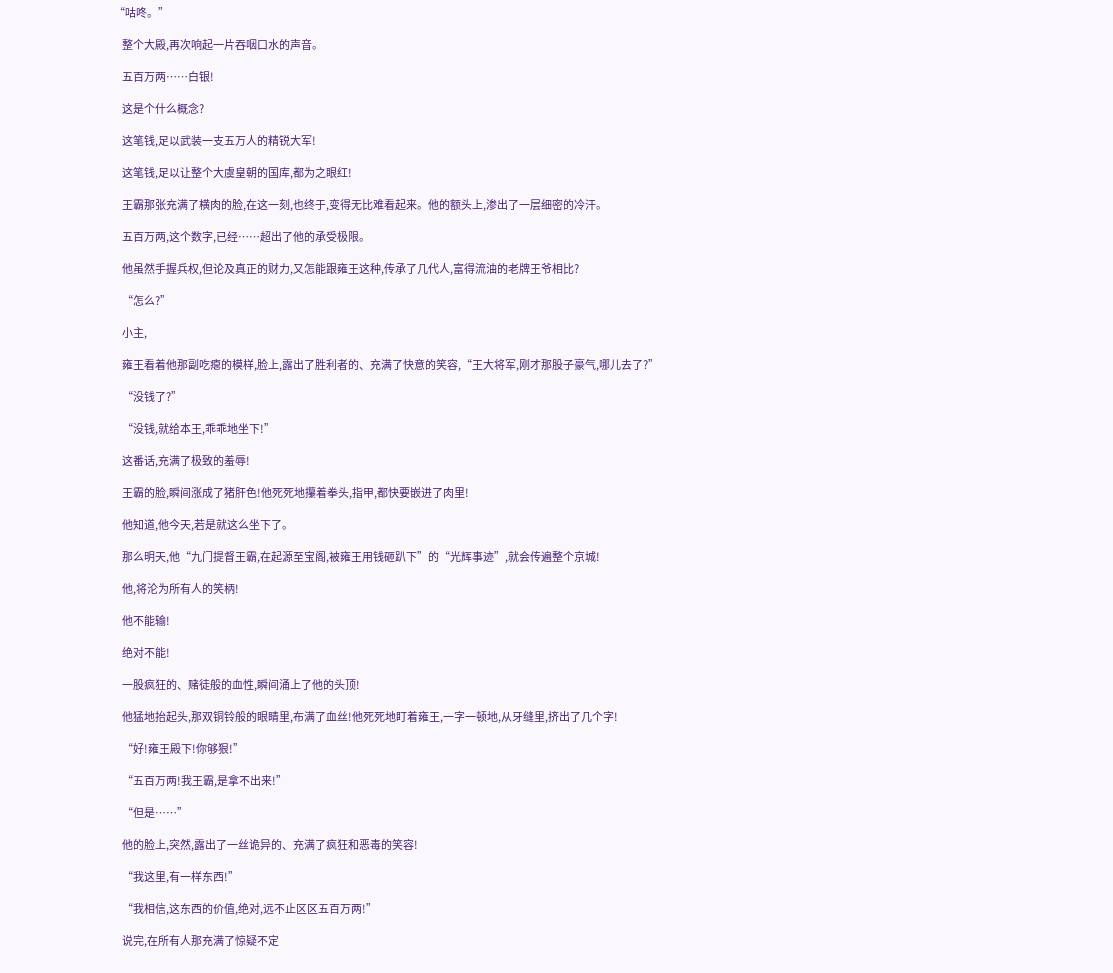“咕咚。”

    整个大殿,再次响起一片吞咽口水的声音。

    五百万两……白银!

    这是个什么概念?

    这笔钱,足以武装一支五万人的精锐大军!

    这笔钱,足以让整个大虞皇朝的国库,都为之眼红!

    王霸那张充满了横肉的脸,在这一刻,也终于,变得无比难看起来。他的额头上,渗出了一层细密的冷汗。

    五百万两,这个数字,已经……超出了他的承受极限。

    他虽然手握兵权,但论及真正的财力,又怎能跟雍王这种,传承了几代人,富得流油的老牌王爷相比?

    “怎么?”

    小主,

    雍王看着他那副吃瘪的模样,脸上,露出了胜利者的、充满了快意的笑容,“王大将军,刚才那股子豪气,哪儿去了?”

    “没钱了?”

    “没钱,就给本王,乖乖地坐下!”

    这番话,充满了极致的羞辱!

    王霸的脸,瞬间涨成了猪肝色!他死死地攥着拳头,指甲,都快要嵌进了肉里!

    他知道,他今天,若是就这么坐下了。

    那么明天,他“九门提督王霸,在起源至宝阁,被雍王用钱砸趴下”的“光辉事迹”,就会传遍整个京城!

    他,将沦为所有人的笑柄!

    他不能输!

    绝对不能!

    一股疯狂的、赌徒般的血性,瞬间涌上了他的头顶!

    他猛地抬起头,那双铜铃般的眼睛里,布满了血丝!他死死地盯着雍王,一字一顿地,从牙缝里,挤出了几个字!

    “好!雍王殿下!你够狠!”

    “五百万两!我王霸,是拿不出来!”

    “但是……”

    他的脸上,突然,露出了一丝诡异的、充满了疯狂和恶毒的笑容!

    “我这里,有一样东西!”

    “我相信,这东西的价值,绝对,远不止区区五百万两!”

    说完,在所有人那充满了惊疑不定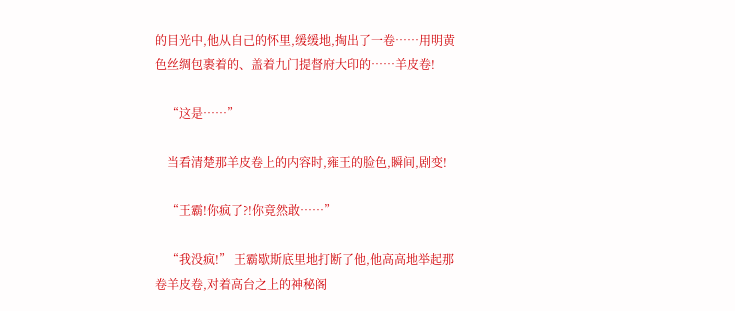的目光中,他从自己的怀里,缓缓地,掏出了一卷……用明黄色丝绸包裹着的、盖着九门提督府大印的……羊皮卷!

    “这是……”

    当看清楚那羊皮卷上的内容时,雍王的脸色,瞬间,剧变!

    “王霸!你疯了?!你竟然敢……”

    “我没疯!” 王霸歇斯底里地打断了他,他高高地举起那卷羊皮卷,对着高台之上的神秘阁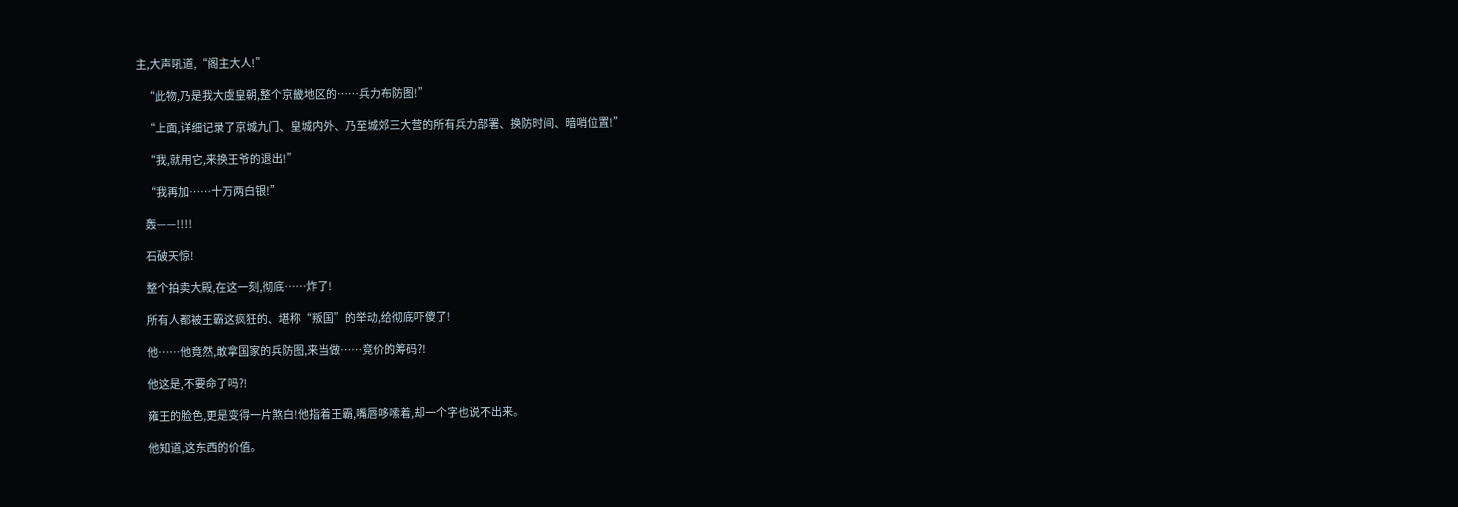主,大声吼道,“阁主大人!”

    “此物,乃是我大虞皇朝,整个京畿地区的……兵力布防图!”

    “上面,详细记录了京城九门、皇城内外、乃至城郊三大营的所有兵力部署、换防时间、暗哨位置!”

    “我,就用它,来换王爷的退出!”

    “我再加……十万两白银!”

    轰——!!!!

    石破天惊!

    整个拍卖大殿,在这一刻,彻底……炸了!

    所有人都被王霸这疯狂的、堪称“叛国”的举动,给彻底吓傻了!

    他……他竟然,敢拿国家的兵防图,来当做……竞价的筹码?!

    他这是,不要命了吗?!

    雍王的脸色,更是变得一片煞白!他指着王霸,嘴唇哆嗦着,却一个字也说不出来。

    他知道,这东西的价值。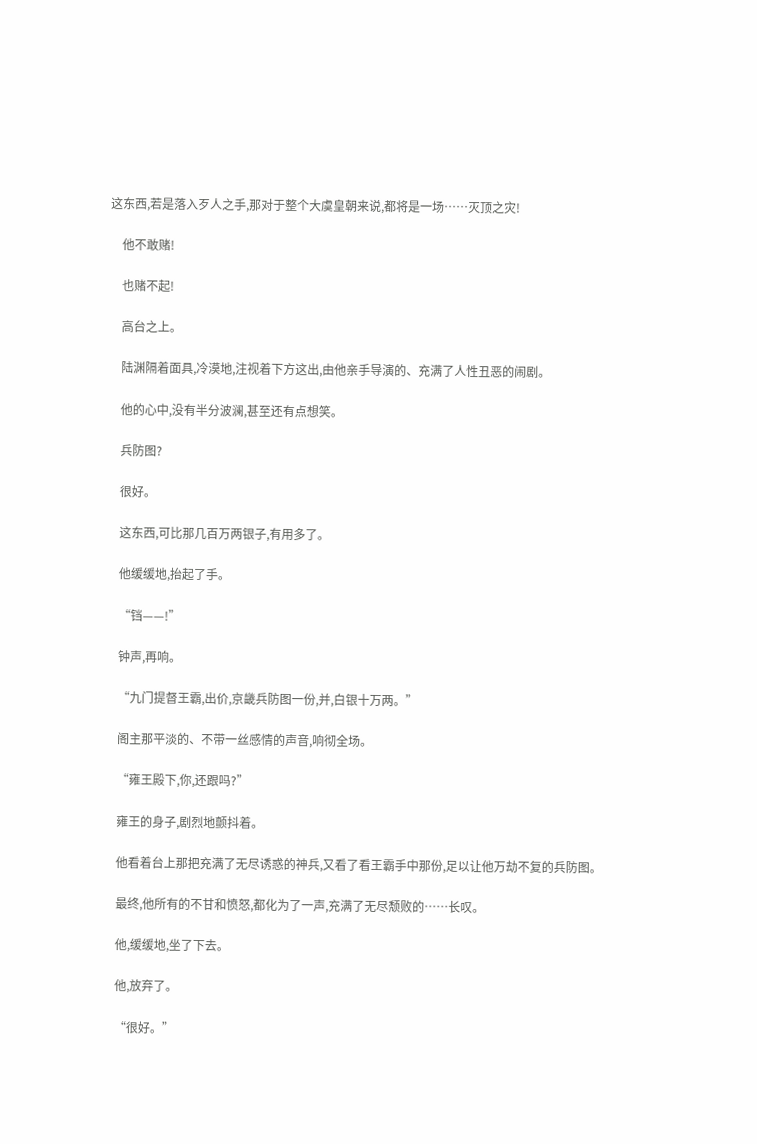这东西,若是落入歹人之手,那对于整个大虞皇朝来说,都将是一场……灭顶之灾!

    他不敢赌!

    也赌不起!

    高台之上。

    陆渊隔着面具,冷漠地,注视着下方这出,由他亲手导演的、充满了人性丑恶的闹剧。

    他的心中,没有半分波澜,甚至还有点想笑。

    兵防图?

    很好。

    这东西,可比那几百万两银子,有用多了。

    他缓缓地,抬起了手。

    “铛——!”

    钟声,再响。

    “九门提督王霸,出价,京畿兵防图一份,并,白银十万两。”

    阁主那平淡的、不带一丝感情的声音,响彻全场。

    “雍王殿下,你,还跟吗?”

    雍王的身子,剧烈地颤抖着。

    他看着台上那把充满了无尽诱惑的神兵,又看了看王霸手中那份,足以让他万劫不复的兵防图。

    最终,他所有的不甘和愤怒,都化为了一声,充满了无尽颓败的……长叹。

    他,缓缓地,坐了下去。

    他,放弃了。

    “很好。”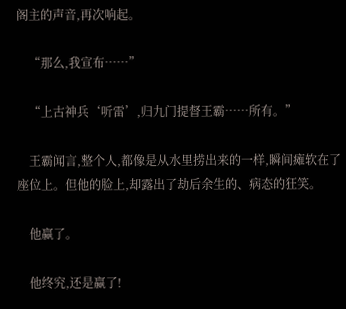阁主的声音,再次响起。

    “那么,我宣布……”

    “上古神兵‘听雷’,归九门提督王霸……所有。”

    王霸闻言,整个人,都像是从水里捞出来的一样,瞬间瘫软在了座位上。但他的脸上,却露出了劫后余生的、病态的狂笑。

    他赢了。

    他终究,还是赢了!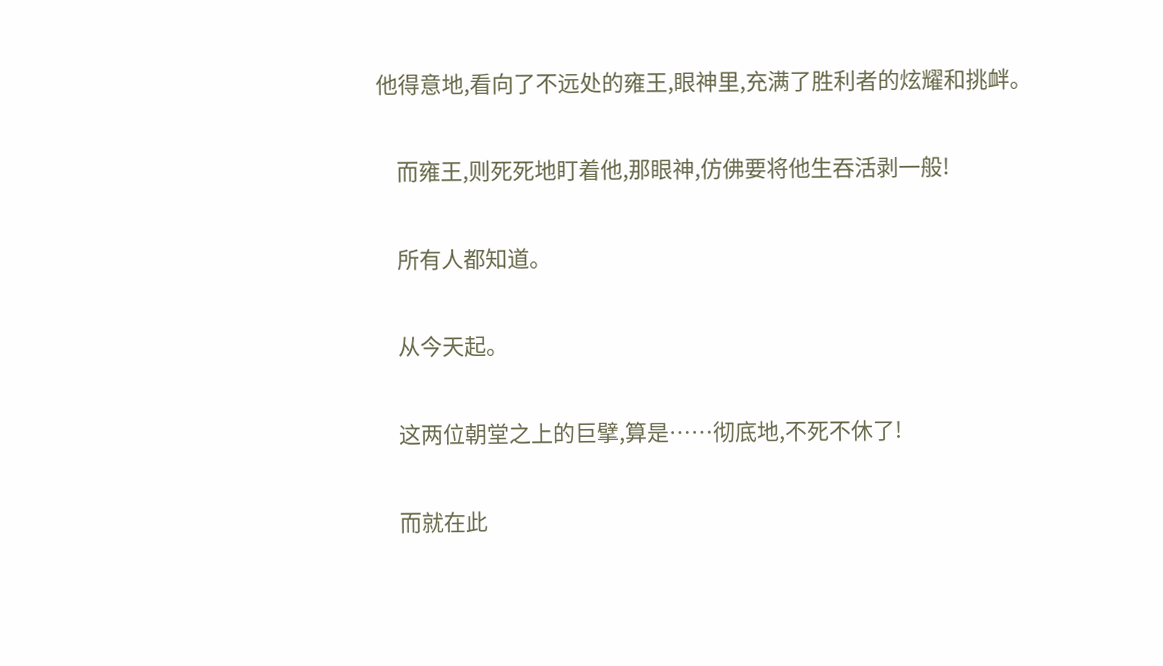他得意地,看向了不远处的雍王,眼神里,充满了胜利者的炫耀和挑衅。

    而雍王,则死死地盯着他,那眼神,仿佛要将他生吞活剥一般!

    所有人都知道。

    从今天起。

    这两位朝堂之上的巨擘,算是……彻底地,不死不休了!

    而就在此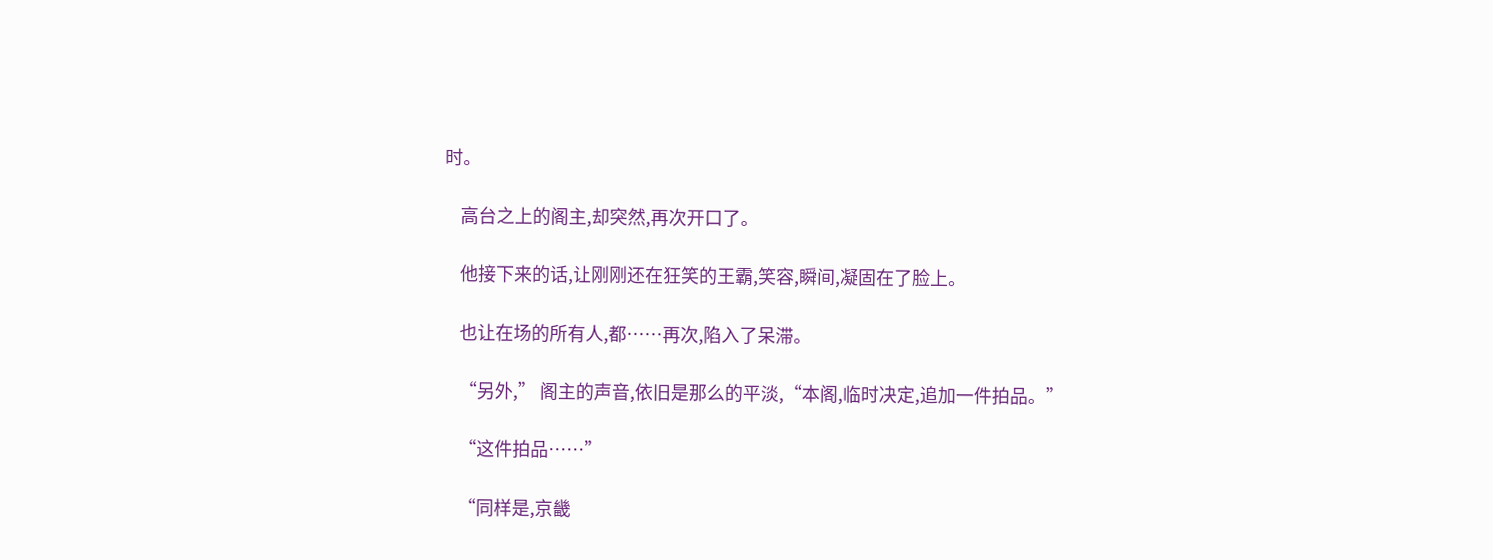时。

    高台之上的阁主,却突然,再次开口了。

    他接下来的话,让刚刚还在狂笑的王霸,笑容,瞬间,凝固在了脸上。

    也让在场的所有人,都……再次,陷入了呆滞。

    “另外,” 阁主的声音,依旧是那么的平淡,“本阁,临时决定,追加一件拍品。”

    “这件拍品……”

    “同样是,京畿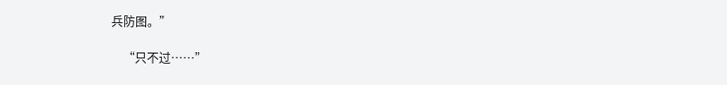兵防图。”

    “只不过……”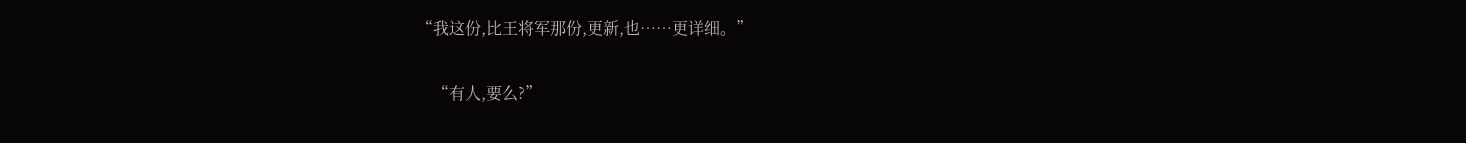“我这份,比王将军那份,更新,也……更详细。”

    “有人,要么?”